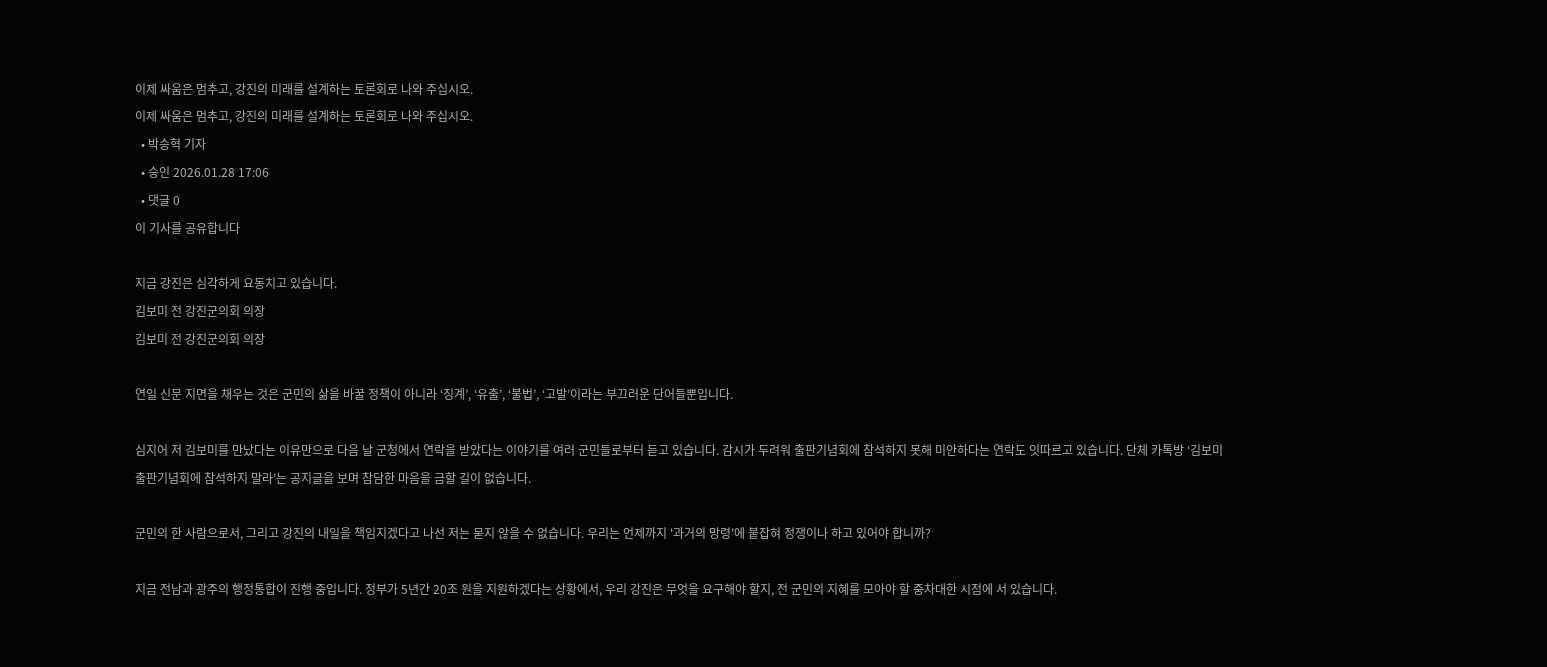이제 싸움은 멈추고, 강진의 미래를 설계하는 토론회로 나와 주십시오.
이제 싸움은 멈추고, 강진의 미래를 설계하는 토론회로 나와 주십시오.
  • 박승혁 기자
  • 승인 2026.01.28 17:06
  • 댓글 0
이 기사를 공유합니다

지금 강진은 심각하게 요동치고 있습니다.
김보미 전 강진군의회 의장
김보미 전 강진군의회 의장

연일 신문 지면을 채우는 것은 군민의 삶을 바꿀 정책이 아니라 ‘징계’, ‘유출’, ‘불법’, ‘고발’이라는 부끄러운 단어들뿐입니다.

심지어 저 김보미를 만났다는 이유만으로 다음 날 군청에서 연락을 받았다는 이야기를 여러 군민들로부터 듣고 있습니다. 감시가 두려워 출판기념회에 참석하지 못해 미안하다는 연락도 잇따르고 있습니다. 단체 카톡방 ‘김보미 출판기념회에 참석하지 말라’는 공지글을 보며 참담한 마음을 금할 길이 없습니다.

군민의 한 사람으로서, 그리고 강진의 내일을 책임지겠다고 나선 저는 묻지 않을 수 없습니다. 우리는 언제까지 '과거의 망령'에 붙잡혀 정쟁이나 하고 있어야 합니까?

지금 전남과 광주의 행정통합이 진행 중입니다. 정부가 5년간 20조 원을 지원하겠다는 상황에서, 우리 강진은 무엇을 요구해야 할지, 전 군민의 지혜를 모아야 할 중차대한 시점에 서 있습니다.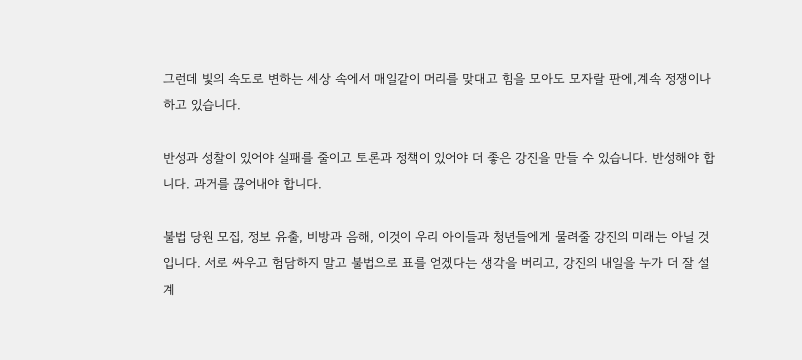그런데 빛의 속도로 변하는 세상 속에서 매일같이 머리를 맞대고 힘을 모아도 모자랄 판에,계속 정쟁이나 하고 있습니다.

반성과 성찰이 있어야 실패를 줄이고 토론과 정책이 있어야 더 좋은 강진을 만들 수 있습니다. 반성해야 합니다. 과거를 끊어내야 합니다.

불법 당원 모집, 정보 유출, 비방과 음해, 이것이 우리 아이들과 청년들에게 물려줄 강진의 미래는 아닐 것입니다. 서로 싸우고 험담하지 말고 불법으로 표를 얻겠다는 생각을 버리고, 강진의 내일을 누가 더 잘 설계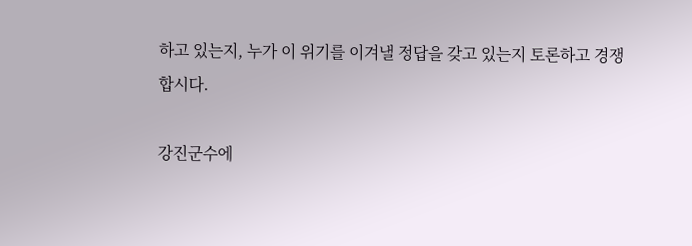하고 있는지, 누가 이 위기를 이겨낼 정답을 갖고 있는지 토론하고 경쟁합시다.

강진군수에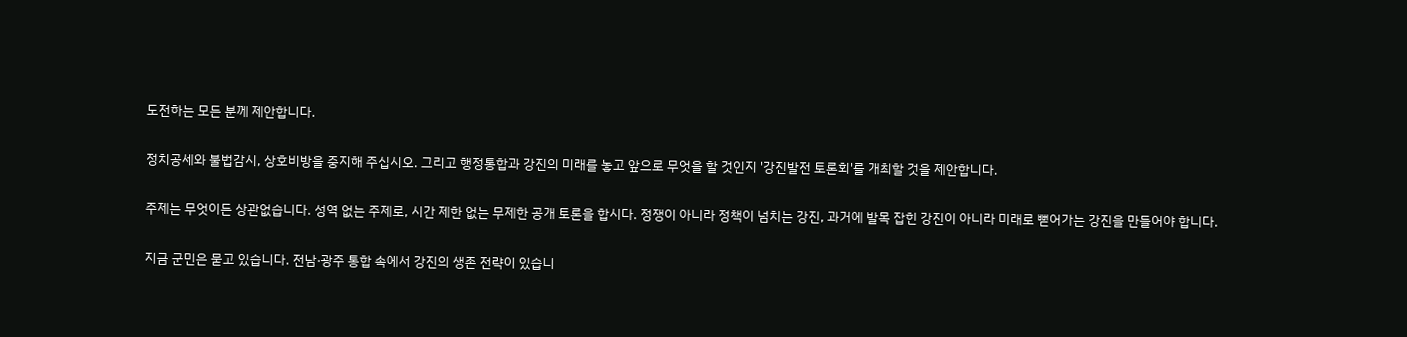도전하는 모든 분께 제안합니다.

정치공세와 불법감시, 상호비방을 중지해 주십시오. 그리고 행정통합과 강진의 미래를 놓고 앞으로 무엇을 할 것인지 '강진발전 토론회'를 개최할 것을 제안합니다.

주제는 무엇이든 상관없습니다. 성역 없는 주제로, 시간 제한 없는 무제한 공개 토론을 합시다. 정쟁이 아니라 정책이 넘치는 강진, 과거에 발목 잡힌 강진이 아니라 미래로 뻗어가는 강진을 만들어야 합니다.

지금 군민은 묻고 있습니다. 전남·광주 통합 속에서 강진의 생존 전략이 있습니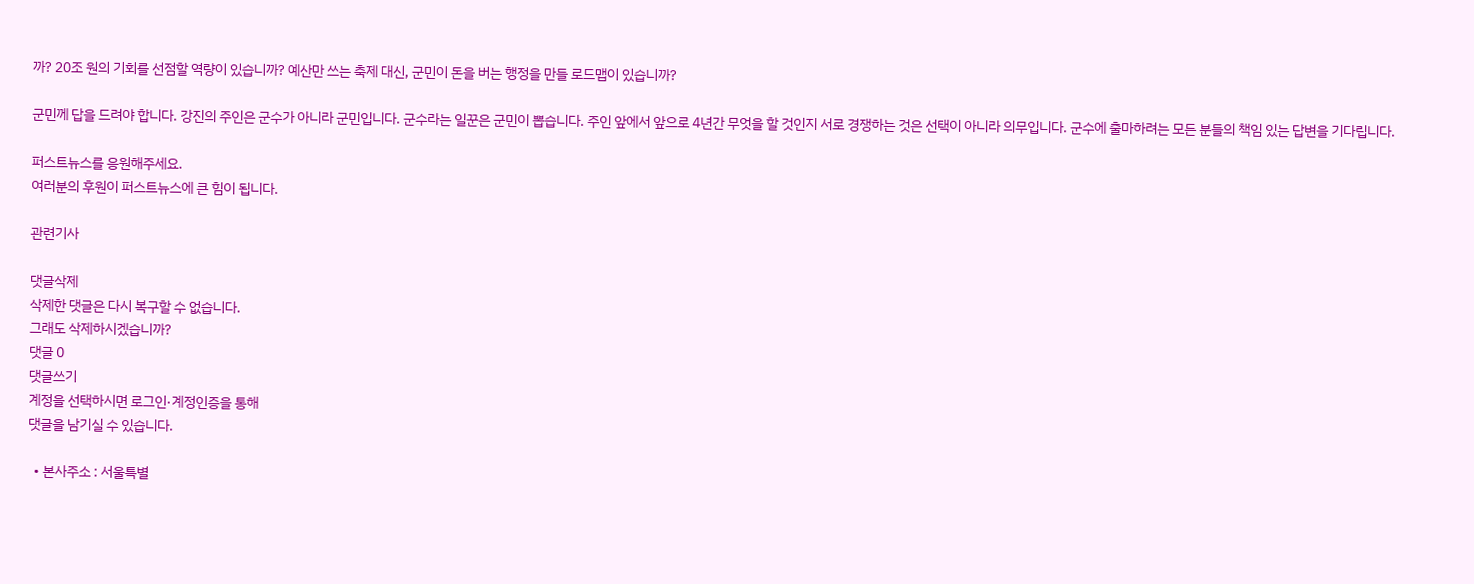까? 20조 원의 기회를 선점할 역량이 있습니까? 예산만 쓰는 축제 대신, 군민이 돈을 버는 행정을 만들 로드맵이 있습니까?

군민께 답을 드려야 합니다. 강진의 주인은 군수가 아니라 군민입니다. 군수라는 일꾼은 군민이 뽑습니다. 주인 앞에서 앞으로 4년간 무엇을 할 것인지 서로 경쟁하는 것은 선택이 아니라 의무입니다. 군수에 출마하려는 모든 분들의 책임 있는 답변을 기다립니다.

퍼스트뉴스를 응원해주세요.
여러분의 후원이 퍼스트뉴스에 큰 힘이 됩니다.

관련기사

댓글삭제
삭제한 댓글은 다시 복구할 수 없습니다.
그래도 삭제하시겠습니까?
댓글 0
댓글쓰기
계정을 선택하시면 로그인·계정인증을 통해
댓글을 남기실 수 있습니다.

  • 본사주소 : 서울특별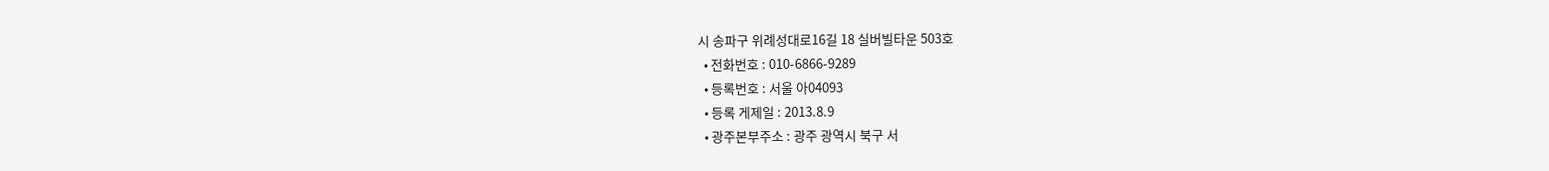시 송파구 위례성대로16길 18 실버빌타운 503호
  • 전화번호 : 010-6866-9289
  • 등록번호 : 서울 아04093
  • 등록 게제일 : 2013.8.9
  • 광주본부주소 : 광주 광역시 북구 서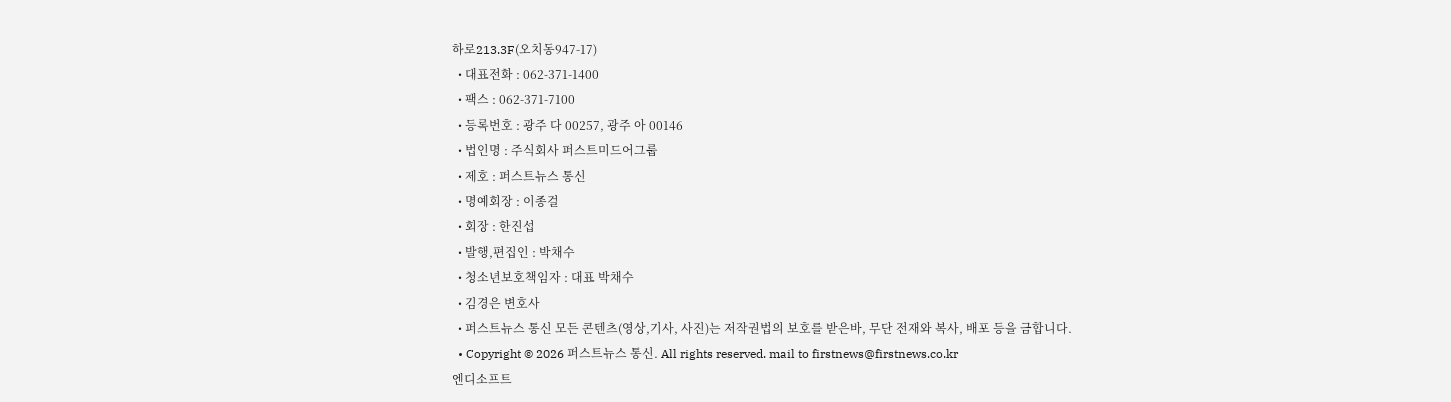하로213.3F(오치동947-17)
  • 대표전화 : 062-371-1400
  • 팩스 : 062-371-7100
  • 등록번호 : 광주 다 00257, 광주 아 00146
  • 법인명 : 주식회사 퍼스트미드어그룹
  • 제호 : 퍼스트뉴스 통신
  • 명예회장 : 이종걸
  • 회장 : 한진섭
  • 발행,편집인 : 박채수
  • 청소년보호책임자 : 대표 박채수
  • 김경은 변호사
  • 퍼스트뉴스 통신 모든 콘텐츠(영상,기사, 사진)는 저작권법의 보호를 받은바, 무단 전재와 복사, 배포 등을 금합니다.
  • Copyright © 2026 퍼스트뉴스 통신. All rights reserved. mail to firstnews@firstnews.co.kr
엔디소프트